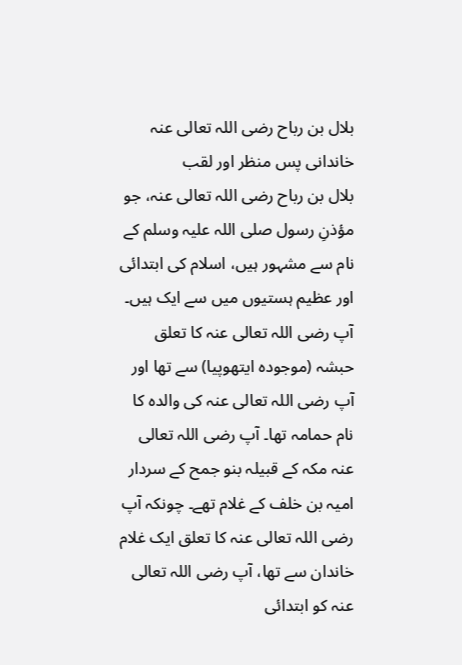بلال بن رباح رضی اللہ تعالی عنہ
خاندانی پس منظر اور لقب
بلال بن رباح رضی اللہ تعالی عنہ، جو مؤذنِ رسول صلی اللہ علیہ وسلم کے نام سے مشہور ہیں، اسلام کی ابتدائی اور عظیم ہستیوں میں سے ایک ہیں۔ آپ رضی اللہ تعالی عنہ کا تعلق حبشہ (موجودہ ایتھوپیا) سے تھا اور آپ رضی اللہ تعالی عنہ کی والدہ کا نام حمامہ تھا۔ آپ رضی اللہ تعالی عنہ مکہ کے قبیلہ بنو جمح کے سردار امیہ بن خلف کے غلام تھے۔ چونکہ آپ رضی اللہ تعالی عنہ کا تعلق ایک غلام خاندان سے تھا، آپ رضی اللہ تعالی عنہ کو ابتدائی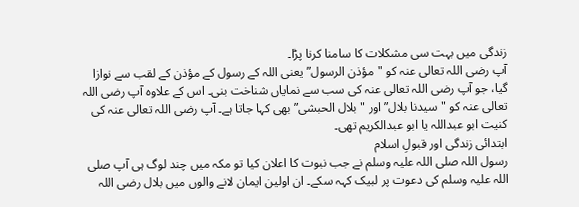زندگی میں بہت سی مشکلات کا سامنا کرنا پڑا۔
آپ رضی اللہ تعالی عنہ کو "مؤذن الرسول” یعنی اللہ کے رسول کے مؤذن کے لقب سے نوازا گیا، جو آپ رضی اللہ تعالی عنہ کی سب سے نمایاں شناخت بنی۔ اس کے علاوہ آپ رضی اللہ تعالی عنہ کو "سیدنا بلال” اور "بلال الحبشی” بھی کہا جاتا ہے۔ آپ رضی اللہ تعالی عنہ کی کنیت ابو عبداللہ یا ابو عبدالکریم تھی۔
ابتدائی زندگی اور قبولِ اسلام
رسول اللہ صلی اللہ علیہ وسلم نے جب نبوت کا اعلان کیا تو مکہ میں چند لوگ ہی آپ صلی اللہ علیہ وسلم کی دعوت پر لبیک کہہ سکے۔ ان اولین ایمان لانے والوں میں بلال رضی اللہ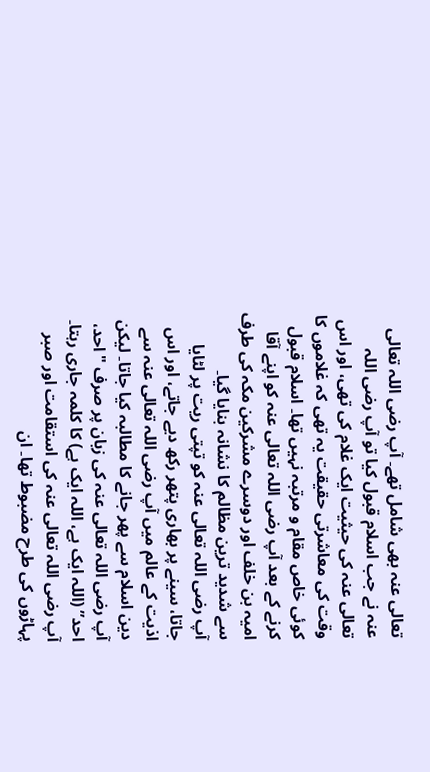تعالی عنہ بھی شامل تھے۔ آپ رضی اللہ تعالی عنہ نے جب اسلام قبول کیا تو آپ رضی اللہ تعالی عنہ کی حیثیت ایک غلام کی تھی، اور اس وقت کی معاشرتی حقیقت یہ تھی کہ غلاموں کا کوئی خاص مقام و مرتبہ نہیں تھا۔ اسلام قبول کرنے کے بعد آپ رضی اللہ تعالی عنہ کو اپنے آقا امیہ بن خلف اور دوسرے مشرکین مکہ کی طرف سے شدید ترین مظالم کا نشانہ بنایا گیا۔
آپ رضی اللہ تعالی عنہ کو تپتی ریت پر لٹایا جاتا، سینے پر بھاری پتھر رکھ دیے جاتے، اور اس اذیت کے عالم میں آپ رضی اللہ تعالی عنہ سے دین اسلام سے پھر جانے کا مطالبہ کیا جاتا۔ لیکن آپ رضی اللہ تعالی عنہ کی زبان پر صرف "احد، احد” (اللہ ایک ہے، اللہ ایک ہے) کا کلمہ جاری رہتا۔ آپ رضی اللہ تعالی عنہ کی استقامت اور صبر پہاڑوں کی طرح مضبوط تھا۔ ان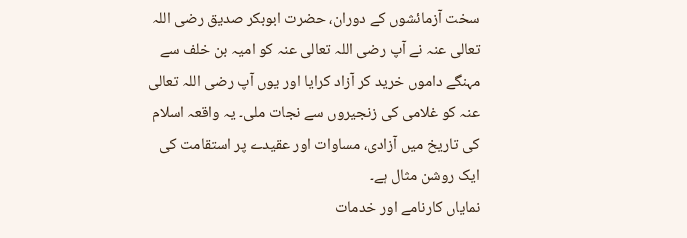سخت آزمائشوں کے دوران، حضرت ابوبکر صدیق رضی اللہ تعالی عنہ نے آپ رضی اللہ تعالی عنہ کو امیہ بن خلف سے مہنگے داموں خرید کر آزاد کرایا اور یوں آپ رضی اللہ تعالی عنہ کو غلامی کی زنجیروں سے نجات ملی۔ یہ واقعہ اسلام کی تاریخ میں آزادی، مساوات اور عقیدے پر استقامت کی ایک روشن مثال ہے۔
نمایاں کارنامے اور خدمات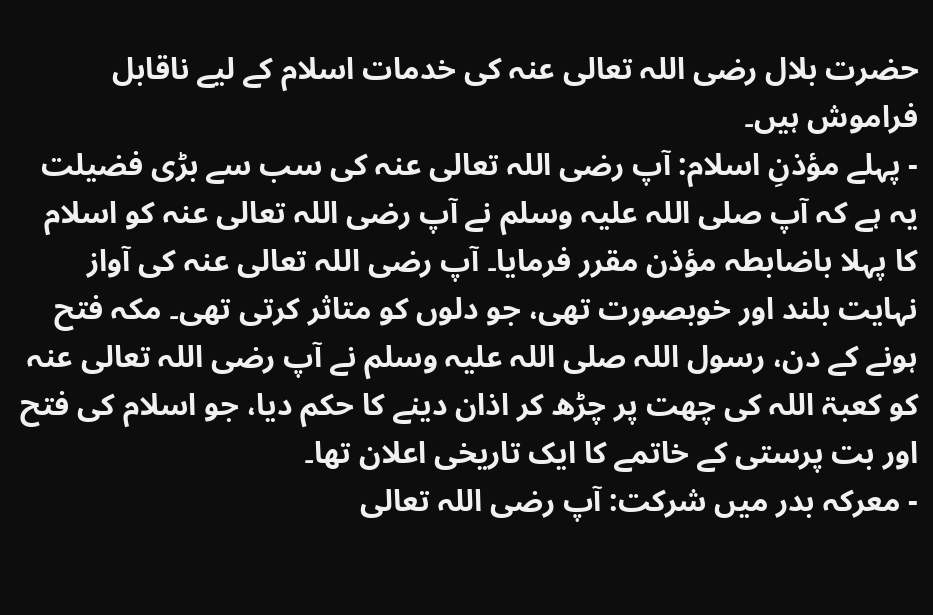حضرت بلال رضی اللہ تعالی عنہ کی خدمات اسلام کے لیے ناقابل فراموش ہیں۔
- پہلے مؤذنِ اسلام: آپ رضی اللہ تعالی عنہ کی سب سے بڑی فضیلت یہ ہے کہ آپ صلی اللہ علیہ وسلم نے آپ رضی اللہ تعالی عنہ کو اسلام کا پہلا باضابطہ مؤذن مقرر فرمایا۔ آپ رضی اللہ تعالی عنہ کی آواز نہایت بلند اور خوبصورت تھی، جو دلوں کو متاثر کرتی تھی۔ مکہ فتح ہونے کے دن، رسول اللہ صلی اللہ علیہ وسلم نے آپ رضی اللہ تعالی عنہ کو کعبۃ اللہ کی چھت پر چڑھ کر اذان دینے کا حکم دیا، جو اسلام کی فتح اور بت پرستی کے خاتمے کا ایک تاریخی اعلان تھا۔
- معرکہ بدر میں شرکت: آپ رضی اللہ تعالی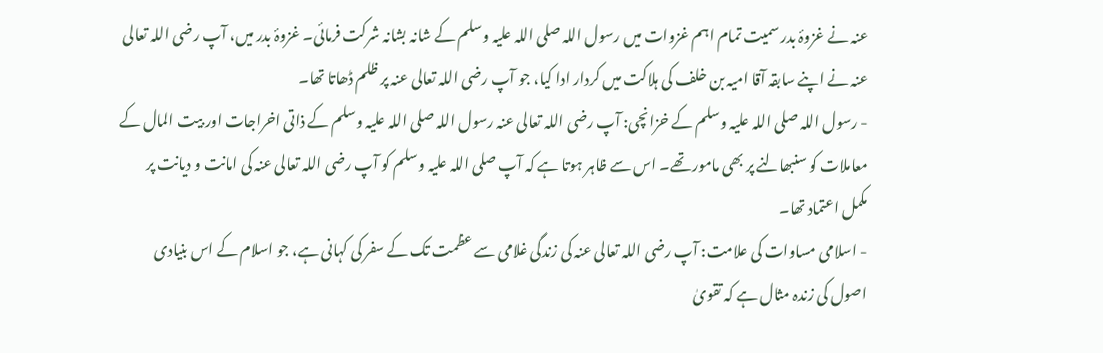عنہ نے غزوۂ بدر سمیت تمام اہم غزوات میں رسول اللہ صلی اللہ علیہ وسلم کے شانہ بشانہ شرکت فرمائی۔ غزوۂ بدر میں، آپ رضی اللہ تعالی عنہ نے اپنے سابقہ آقا امیہ بن خلف کی ہلاکت میں کردار ادا کیا، جو آپ رضی اللہ تعالی عنہ پر ظلم ڈھاتا تھا۔
- رسول اللہ صلی اللہ علیہ وسلم کے خزانچی: آپ رضی اللہ تعالی عنہ رسول اللہ صلی اللہ علیہ وسلم کے ذاتی اخراجات اور بیت المال کے معاملات کو سنبھالنے پر بھی مامور تھے۔ اس سے ظاہر ہوتا ہے کہ آپ صلی اللہ علیہ وسلم کو آپ رضی اللہ تعالی عنہ کی امانت و دیانت پر مکمل اعتماد تھا۔
- اسلامی مساوات کی علامت: آپ رضی اللہ تعالی عنہ کی زندگی غلامی سے عظمت تک کے سفر کی کہانی ہے، جو اسلام کے اس بنیادی اصول کی زندہ مثال ہے کہ تقویٰ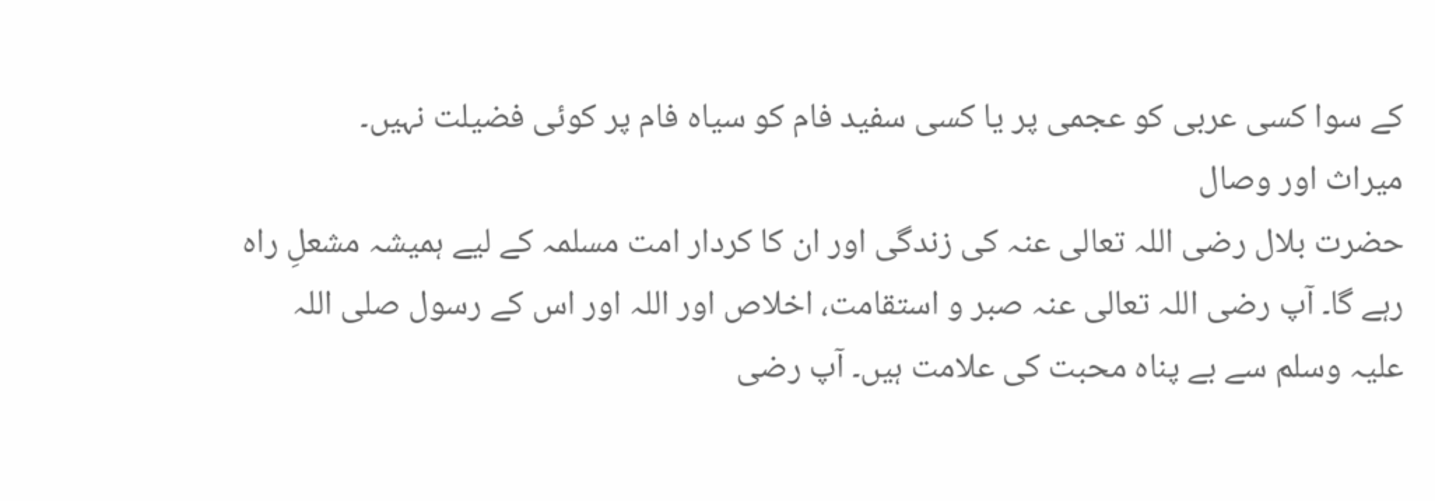کے سوا کسی عربی کو عجمی پر یا کسی سفید فام کو سیاہ فام پر کوئی فضیلت نہیں۔
میراث اور وصال
حضرت بلال رضی اللہ تعالی عنہ کی زندگی اور ان کا کردار امت مسلمہ کے لیے ہمیشہ مشعلِ راہ رہے گا۔ آپ رضی اللہ تعالی عنہ صبر و استقامت، اخلاص اور اللہ اور اس کے رسول صلی اللہ علیہ وسلم سے بے پناہ محبت کی علامت ہیں۔ آپ رضی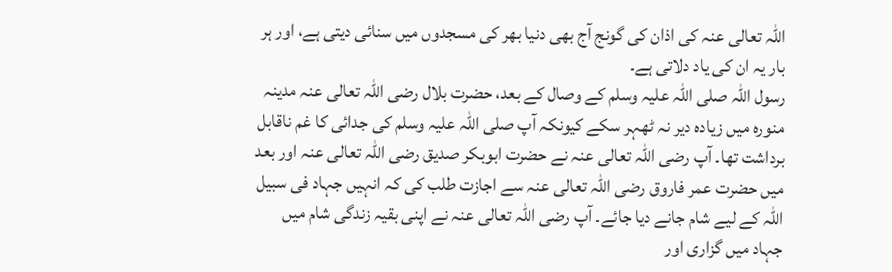اللہ تعالی عنہ کی اذان کی گونج آج بھی دنیا بھر کی مسجدوں میں سنائی دیتی ہے، اور ہر بار یہ ان کی یاد دلاتی ہے۔
رسول اللہ صلی اللہ علیہ وسلم کے وصال کے بعد، حضرت بلال رضی اللہ تعالی عنہ مدینہ منورہ میں زیادہ دیر نہ ٹھہر سکے کیونکہ آپ صلی اللہ علیہ وسلم کی جدائی کا غم ناقابل برداشت تھا۔ آپ رضی اللہ تعالی عنہ نے حضرت ابوبکر صدیق رضی اللہ تعالی عنہ اور بعد میں حضرت عمر فاروق رضی اللہ تعالی عنہ سے اجازت طلب کی کہ انہیں جہاد فی سبیل اللہ کے لیے شام جانے دیا جائے۔ آپ رضی اللہ تعالی عنہ نے اپنی بقیہ زندگی شام میں جہاد میں گزاری اور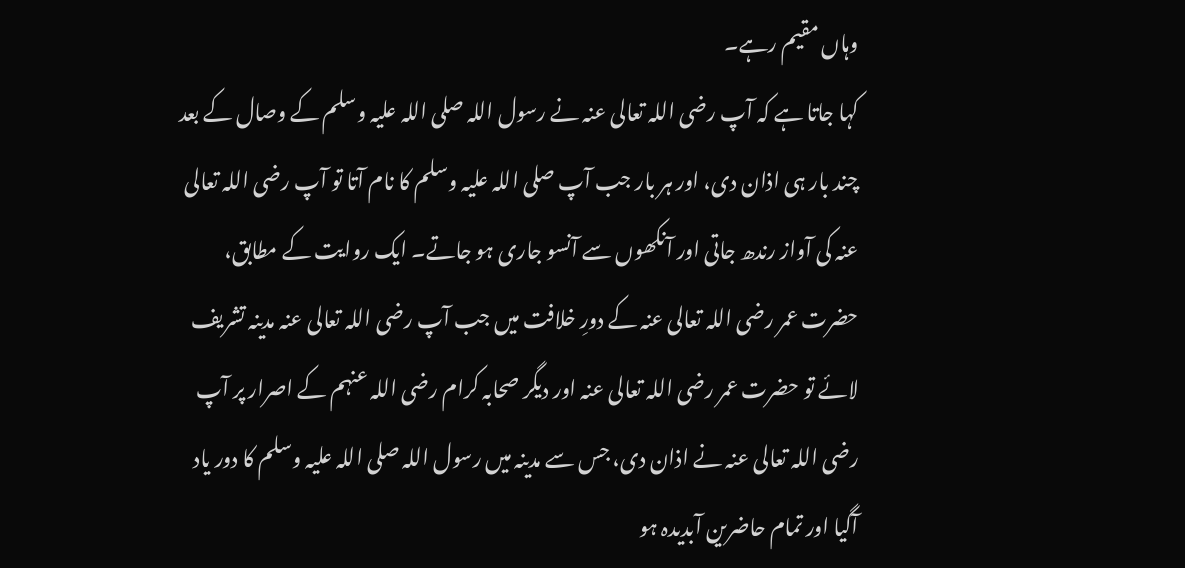وہاں مقیم رہے۔
کہا جاتا ہے کہ آپ رضی اللہ تعالی عنہ نے رسول اللہ صلی اللہ علیہ وسلم کے وصال کے بعد چند بار ہی اذان دی، اور ہر بار جب آپ صلی اللہ علیہ وسلم کا نام آتا تو آپ رضی اللہ تعالی عنہ کی آواز رندھ جاتی اور آنکھوں سے آنسو جاری ہو جاتے۔ ایک روایت کے مطابق، حضرت عمر رضی اللہ تعالی عنہ کے دورِ خلافت میں جب آپ رضی اللہ تعالی عنہ مدینہ تشریف لائے تو حضرت عمر رضی اللہ تعالی عنہ اور دیگر صحابہ کرام رضی اللہ عنہم کے اصرار پر آپ رضی اللہ تعالی عنہ نے اذان دی، جس سے مدینہ میں رسول اللہ صلی اللہ علیہ وسلم کا دور یاد آگیا اور تمام حاضرین آبدیدہ ہو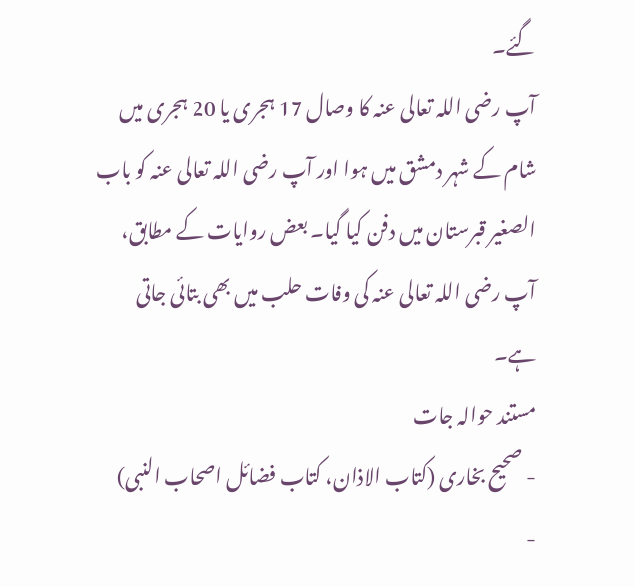گئے۔
آپ رضی اللہ تعالی عنہ کا وصال 17 ہجری یا 20 ہجری میں شام کے شہر دمشق میں ہوا اور آپ رضی اللہ تعالی عنہ کو باب الصغیر قبرستان میں دفن کیا گیا۔ بعض روایات کے مطابق، آپ رضی اللہ تعالی عنہ کی وفات حلب میں بھی بتائی جاتی ہے۔
مستند حوالہ جات
- صحیح بخاری (کتاب الاذان، کتاب فضائل اصحاب النبی)
-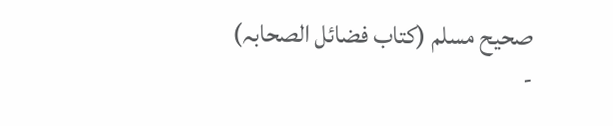صحیح مسلم (کتاب فضائل الصحابہ)
-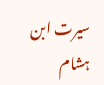سیرت ابن ہشام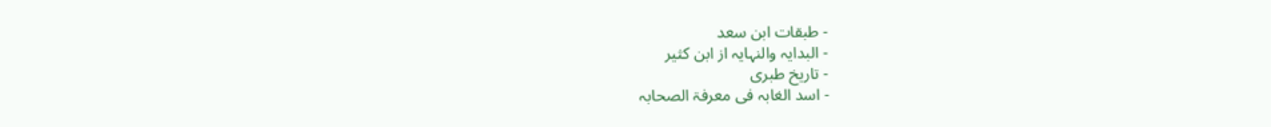- طبقات ابن سعد
- البدایہ والنہایہ از ابن کثیر
- تاریخ طبری
- اسد الغابہ فی معرفۃ الصحابہ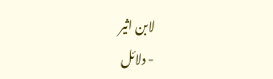لابن اثیر
- دلائل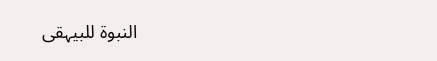النبوۃ للبیہقی